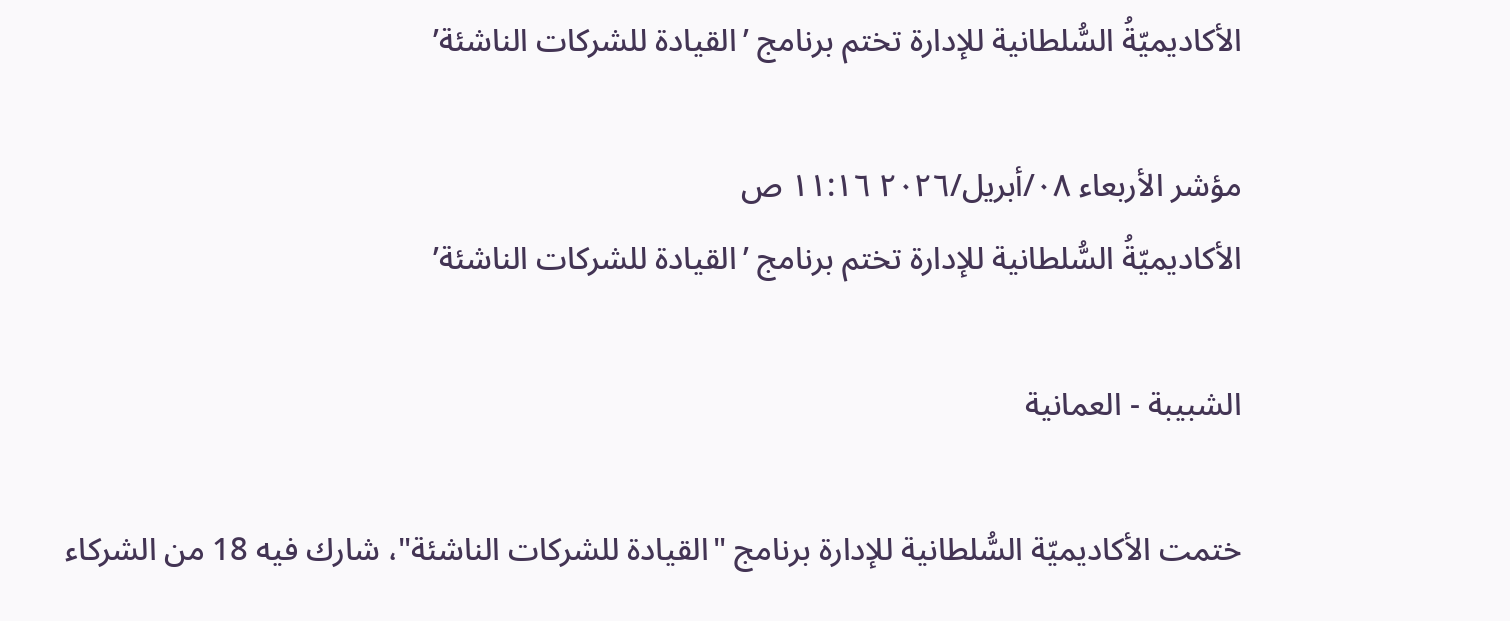الأكاديميّةُ السُّلطانية للإدارة تختم برنامج ’القيادة للشركات الناشئة’

مؤشر الأربعاء ٠٨/أبريل/٢٠٢٦ ١١:١٦ ص
الأكاديميّةُ السُّلطانية للإدارة تختم برنامج ’القيادة للشركات الناشئة’

الشبيبة - العمانية

ختمت الأكاديميّة السُّلطانية للإدارة برنامج "القيادة للشركات الناشئة"، شارك فيه 18 من الشركاء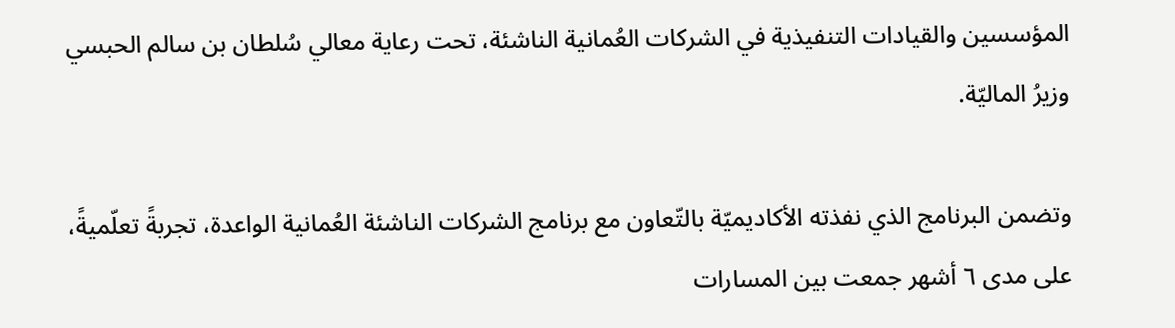المؤسسين والقيادات التنفيذية في الشركات العُمانية الناشئة، تحت رعاية معالي سُلطان بن سالم الحبسي وزيرُ الماليّة.

وتضمن البرنامج الذي نفذته الأكاديميّة بالتّعاون مع برنامج الشركات الناشئة العُمانية الواعدة، تجربةً تعلّميةً، على مدى ٦ أشهر جمعت بين المسارات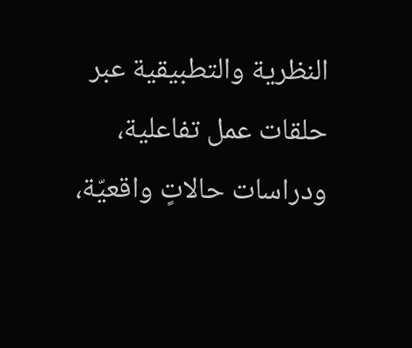النظرية والتطبيقية عبر حلقات عمل تفاعلية، ودراسات حالاتٍ واقعيّة،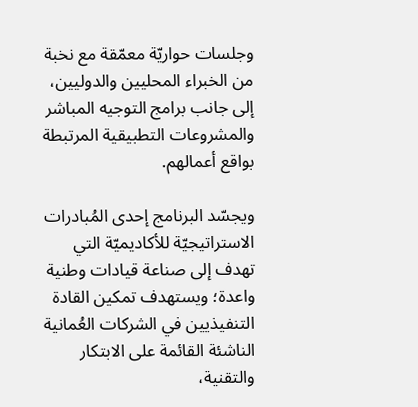وجلسات حواريّة معمّقة مع نخبة من الخبراء المحليين والدوليين، إلى جانب برامج التوجيه المباشر والمشروعات التطبيقية المرتبطة بواقع أعمالهم.

ويجسّد البرنامج إحدى المُبادرات الاستراتيجيّة للأكاديميّة التي تهدف إلى صناعة قيادات وطنية واعدة؛ ويستهدف تمكين القادة التنفيذيين في الشركات العُمانية الناشئة القائمة على الابتكار والتقنية،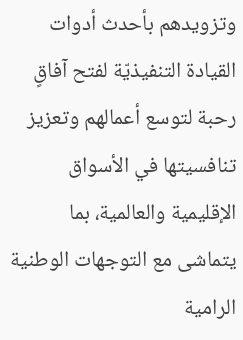وتزويدهم بأحدث أدوات القيادة التنفيذيّة لفتح آفاقٍ رحبة لتوسع أعمالهم وتعزيز تنافسيتها في الأسواق الإقليمية والعالمية، بما يتماشى مع التوجهات الوطنية الرامية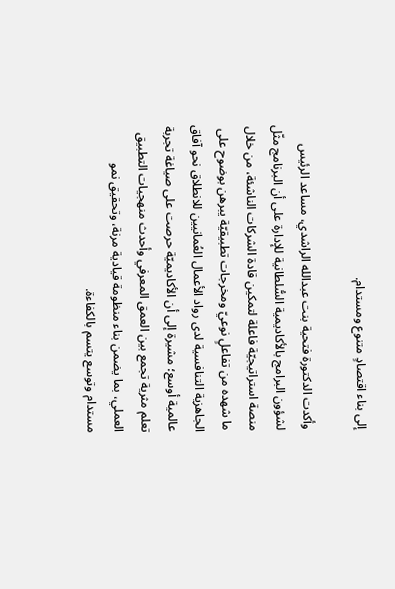إلى بناء اقتصادٍ متنوع ومستدام.

وأكدت الدكتورة فتحية بنت عبدالله الراشدي، مساعد الرئيس لشؤون البرامج بالأكاديمية السُّلطانية للإدارة على أن البرنامج مثّل منصة استراتيجيّة فاعلة لتمكين قادة الشركات الناشئة، من خلال ما شهده من تفاعلٍ نوعيّ ومخرجات تطبيقيّة يبرهن بوضوح على الجاهزية التنافسية لدى رواد الأعمال العُمانيين للانطلاق نحو آفاق عالمية أوسع؛ مشيرة إلى أن الأكاديميّة حرصت على صياغة تجربة تعلم مثرية تجمع بين العمق المعرفي وأحدث منهجيات التطبيق العملي، بما يضمن بناء منظومة قيادية مرنة، وتحقيق نمو مستدام وتوسع يتسم بالكفاءة.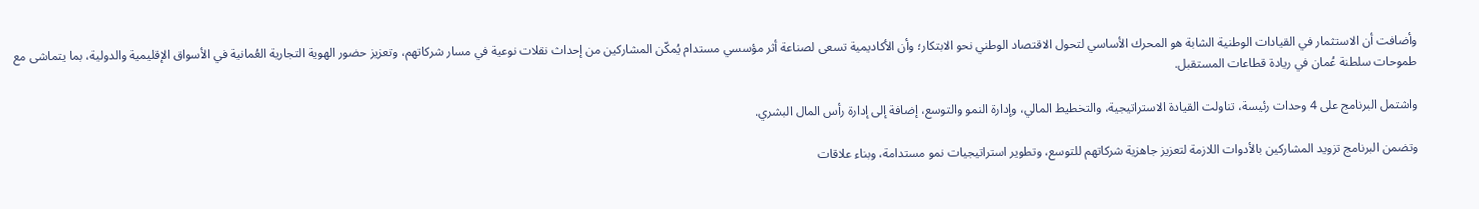وأضافت أن الاستثمار في القيادات الوطنية الشابة هو المحرك الأساسي لتحول الاقتصاد الوطني نحو الابتكار؛ وأن الأكاديمية تسعى لصناعة أثر مؤسسي مستدام يُمكّن المشاركين من إحداث نقلات نوعية في مسار شركاتهم، وتعزيز حضور الهوية التجارية العُمانية في الأسواق الإقليمية والدولية، بما يتماشى مع طموحات سلطنة عُمان في ريادة قطاعات المستقبل.

واشتمل البرنامج على 4 وحدات رئيسة، تناولت القيادة الاستراتيجية، والتخطيط المالي، وإدارة النمو والتوسع، إضافة إلى إدارة رأس المال البشري.

وتضمن البرنامج تزويد المشاركين بالأدوات اللازمة لتعزيز جاهزية شركاتهم للتوسع، وتطوير استراتيجيات نمو مستدامة، وبناء علاقات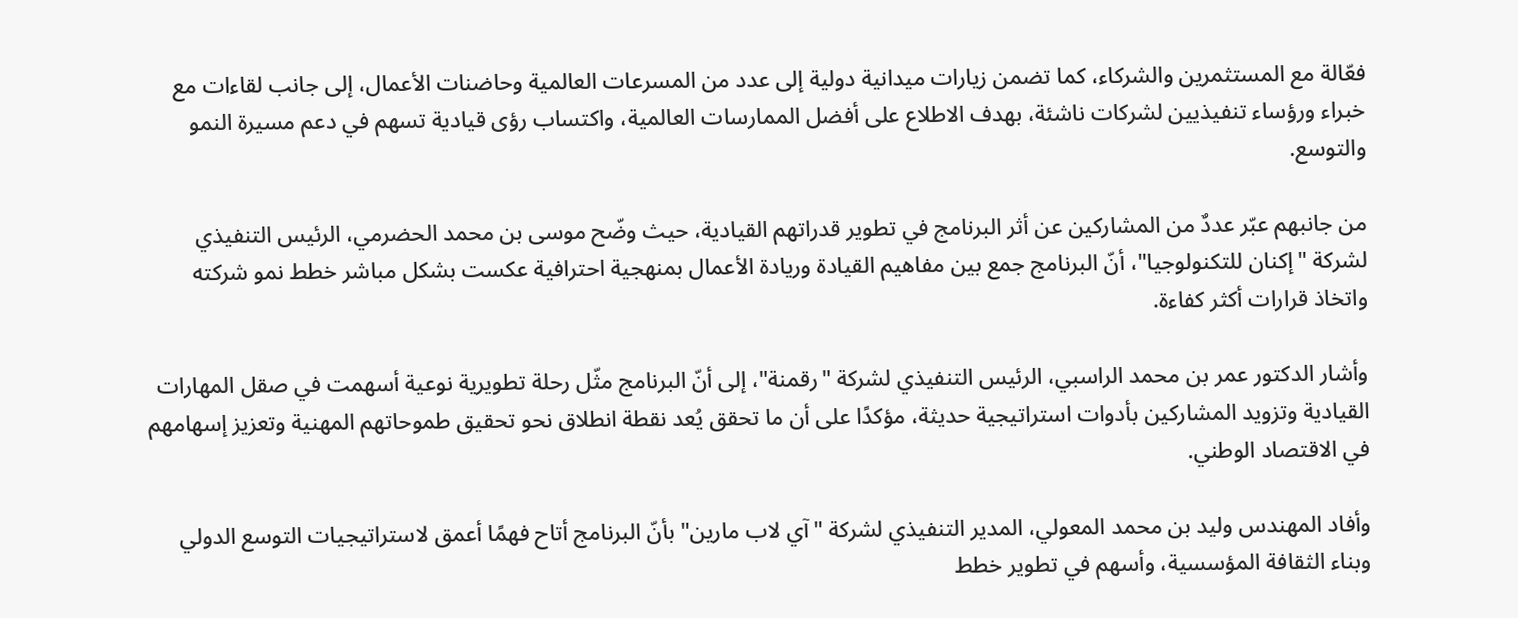فعّالة مع المستثمرين والشركاء، كما تضمن زيارات ميدانية دولية إلى عدد من المسرعات العالمية وحاضنات الأعمال، إلى جانب لقاءات مع خبراء ورؤساء تنفيذيين لشركات ناشئة، بهدف الاطلاع على أفضل الممارسات العالمية، واكتساب رؤى قيادية تسهم في دعم مسيرة النمو والتوسع.

من جانبهم عبّر عددٌ من المشاركين عن أثر البرنامج في تطوير قدراتهم القيادية، حيث وضّح موسى بن محمد الحضرمي، الرئيس التنفيذي لشركة "إكنان للتكنولوجيا"، أنّ البرنامج جمع بين مفاهيم القيادة وريادة الأعمال بمنهجية احترافية عكست بشكل مباشر خطط نمو شركته واتخاذ قرارات أكثر كفاءة.

وأشار الدكتور عمر بن محمد الراسبي، الرئيس التنفيذي لشركة "رقمنة"، إلى أنّ البرنامج مثّل رحلة تطويرية نوعية أسهمت في صقل المهارات القيادية وتزويد المشاركين بأدوات استراتيجية حديثة، مؤكدًا على أن ما تحقق يُعد نقطة انطلاق نحو تحقيق طموحاتهم المهنية وتعزيز إسهامهم في الاقتصاد الوطني.

وأفاد المهندس وليد بن محمد المعولي، المدير التنفيذي لشركة "آي لاب مارين" بأنّ البرنامج أتاح فهمًا أعمق لاستراتيجيات التوسع الدولي وبناء الثقافة المؤسسية، وأسهم في تطوير خطط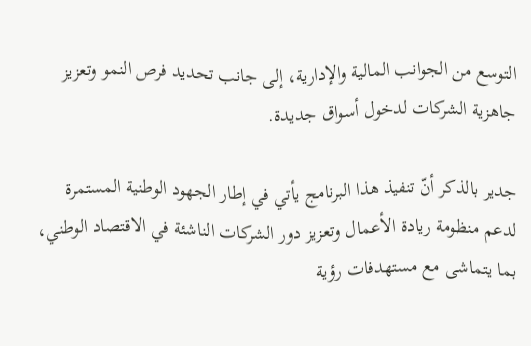التوسع من الجوانب المالية والإدارية، إلى جانب تحديد فرص النمو وتعزيز جاهزية الشركات لدخول أسواق جديدة.

جدير بالذكر أنّ تنفيذ هذا البرنامج يأتي في إطار الجهود الوطنية المستمرة لدعم منظومة ريادة الأعمال وتعزيز دور الشركات الناشئة في الاقتصاد الوطني، بما يتماشى مع مستهدفات رؤية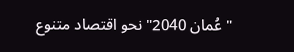"عُمان 2040" نحو اقتصاد متنوع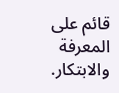قائم على المعرفة والابتكار.